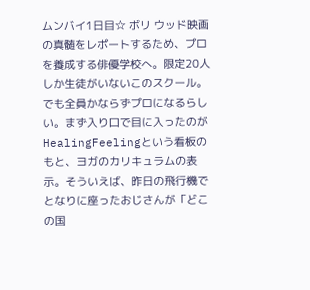ムンバイ1日目☆ ボリ ウッド映画の真髄をレポートするため、プロを養成する俳優学校へ。限定20人しか生徒がいないこのスクール。でも全員かならずプロになるらしい。まず入り口で目に入ったのがHealingFeelingという看板のもと、ヨガのカリキュラムの表示。そういえば、昨日の飛行機でとなりに座ったおじさんが「どこの国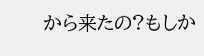から来たの?もしか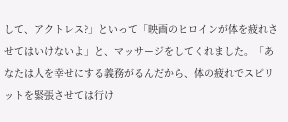して、アクトレス?」といって「映画のヒロインが体を疲れさせてはいけないよ」と、マッサージをしてくれました。「あなたは人を幸せにする義務がるんだから、体の疲れでスピリットを緊張させては行け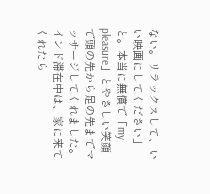ない。リラックスして、いい映画にしてください」と。本当に無償で「my pleasure」とやさしい笑顔で頭の先から足の先までマッサージしてくれました。インド滞在中は、家に来てくれたら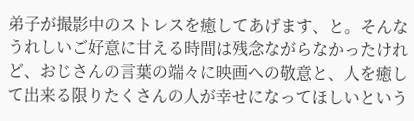弟子が撮影中のストレスを癒してあげます、と。そんなうれしいご好意に甘える時間は残念ながらなかったけれど、おじさんの言葉の端々に映画への敬意と、人を癒して出来る限りたくさんの人が幸せになってほしいという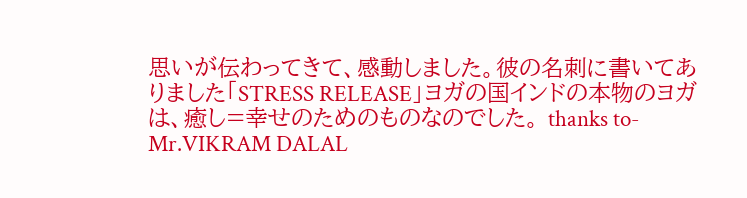思いが伝わってきて、感動しました。彼の名刺に書いてありました「STRESS RELEASE」ヨガの国インドの本物のヨガは、癒し=幸せのためのものなのでした。 thanks to-Mr.VIKRAM DALAL